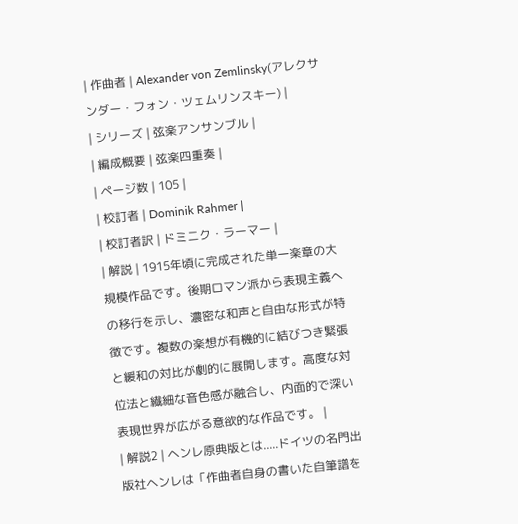| 作曲者 | Alexander von Zemlinsky(アレクサンダー・フォン・ツェムリンスキー) |
| シリーズ | 弦楽アンサンブル |
| 編成概要 | 弦楽四重奏 |
| ページ数 | 105 |
| 校訂者 | Dominik Rahmer |
| 校訂者訳 | ドミニク・ラーマー |
| 解説 | 1915年頃に完成された単一楽章の大規模作品です。後期ロマン派から表現主義への移行を示し、濃密な和声と自由な形式が特徴です。複数の楽想が有機的に結びつき緊張と緩和の対比が劇的に展開します。高度な対位法と繊細な音色感が融合し、内面的で深い表現世界が広がる意欲的な作品です。 |
| 解説2 | ヘンレ原典版とは.....ドイツの名門出版社ヘンレは「作曲者自身の書いた自筆譜を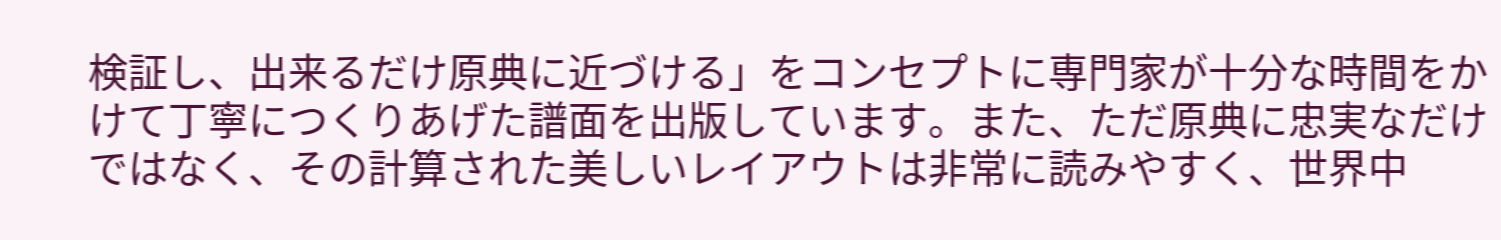検証し、出来るだけ原典に近づける」をコンセプトに専門家が十分な時間をかけて丁寧につくりあげた譜面を出版しています。また、ただ原典に忠実なだけではなく、その計算された美しいレイアウトは非常に読みやすく、世界中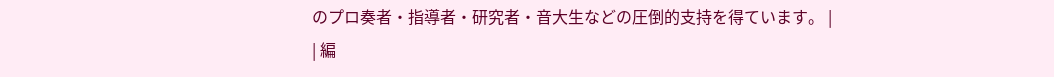のプロ奏者・指導者・研究者・音大生などの圧倒的支持を得ています。 |
| 編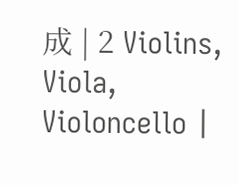成 | 2 Violins, Viola, Violoncello |